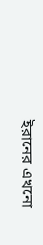ইরানের এখনো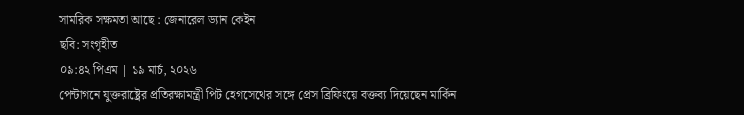সামরিক সক্ষমতা আছে : জেনারেল ড্যান কেইন
ছবি: সংগৃহীত
০৯:৪২ পিএম | ১৯ মার্চ, ২০২৬
পেন্টাগনে যুক্তরাষ্ট্রের প্রতিরক্ষামন্ত্রী পিট হেগসেথের সঙ্গে প্রেস ব্রিফিংয়ে বক্তব্য দিয়েছেন মার্কিন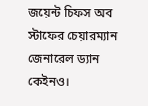জয়েন্ট চিফস অব স্টাফের চেয়ারম্যান জেনারেল ড্যান কেইনও।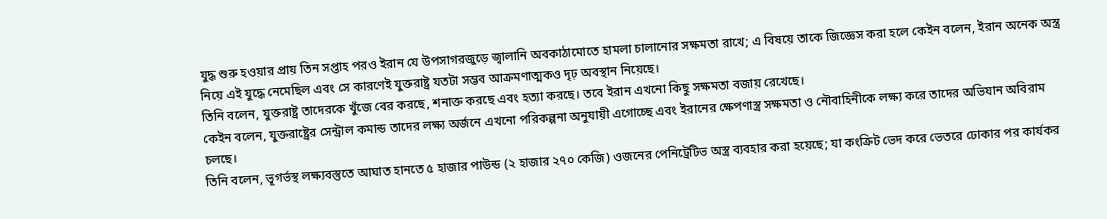যুদ্ধ শুরু হওয়ার প্রায় তিন সপ্তাহ পরও ইরান যে উপসাগরজুড়ে জ্বালানি অবকাঠামোতে হামলা চালানোর সক্ষমতা রাখে; এ বিষয়ে তাকে জিজ্ঞেস করা হলে কেইন বলেন, ইরান অনেক অস্ত্র নিয়ে এই যুদ্ধে নেমেছিল এবং সে কারণেই যুক্তরাষ্ট্র যতটা সম্ভব আক্রমণাত্মকও দৃঢ় অবস্থান নিয়েছে।
তিনি বলেন, যুক্তরাষ্ট্র তাদেরকে খুঁজে বের করছে, শনাক্ত করছে এবং হত্যা করছে। তবে ইরান এখনো কিছু সক্ষমতা বজায় রেখেছে।
কেইন বলেন, যুক্তরাষ্ট্রের সেন্ট্রাল কমান্ড তাদের লক্ষ্য অর্জনে এখনো পরিকল্পনা অনুযায়ী এগোচ্ছে এবং ইরানের ক্ষেপণাস্ত্র সক্ষমতা ও নৌবাহিনীকে লক্ষ্য করে তাদের অভিযান অবিরাম চলছে।
তিনি বলেন, ভূগর্ভস্থ লক্ষ্যবস্তুতে আঘাত হানতে ৫ হাজার পাউন্ড (২ হাজার ২৭০ কেজি) ওজনের পেনিট্রেটিভ অস্ত্র ব্যবহার করা হয়েছে; যা কংক্রিট ভেদ করে ভেতরে ঢোকার পর কার্যকর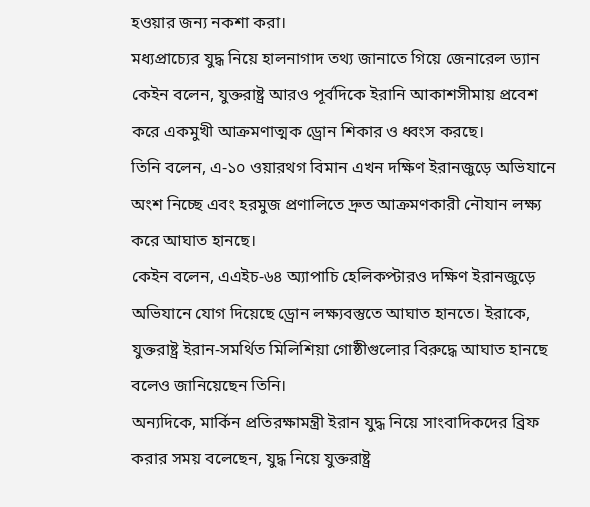হওয়ার জন্য নকশা করা।
মধ্যপ্রাচ্যের যুদ্ধ নিয়ে হালনাগাদ তথ্য জানাতে গিয়ে জেনারেল ড্যান কেইন বলেন, যুক্তরাষ্ট্র আরও পূর্বদিকে ইরানি আকাশসীমায় প্রবেশ করে একমুখী আক্রমণাত্মক ড্রোন শিকার ও ধ্বংস করছে।
তিনি বলেন, এ-১০ ওয়ারথগ বিমান এখন দক্ষিণ ইরানজুড়ে অভিযানে অংশ নিচ্ছে এবং হরমুজ প্রণালিতে দ্রুত আক্রমণকারী নৌযান লক্ষ্য করে আঘাত হানছে।
কেইন বলেন, এএইচ-৬৪ অ্যাপাচি হেলিকপ্টারও দক্ষিণ ইরানজুড়ে অভিযানে যোগ দিয়েছে ড্রোন লক্ষ্যবস্তুতে আঘাত হানতে। ইরাকে, যুক্তরাষ্ট্র ইরান-সমর্থিত মিলিশিয়া গোষ্ঠীগুলোর বিরুদ্ধে আঘাত হানছে বলেও জানিয়েছেন তিনি।
অন্যদিকে, মার্কিন প্রতিরক্ষামন্ত্রী ইরান যুদ্ধ নিয়ে সাংবাদিকদের ব্রিফ করার সময় বলেছেন, যুদ্ধ নিয়ে যুক্তরাষ্ট্র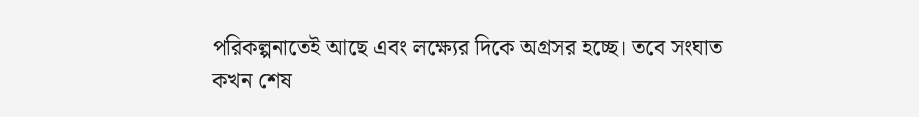পরিকল্পনাতেই আছে এবং লক্ষ্যের দিকে অগ্রসর হচ্ছে। তবে সংঘাত কখন শেষ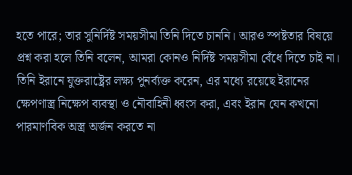হতে পারে; তার সুনির্দিষ্ট সময়সীমা তিনি দিতে চাননি। আরও স্পষ্টতার বিষয়ে প্রশ্ন করা হলে তিনি বলেন, আমরা কোনও নির্দিষ্ট সময়সীমা বেঁধে দিতে চাই না।
তিনি ইরানে যুক্তরাষ্ট্রের লক্ষ্য পুনর্ব্যক্ত করেন, এর মধ্যে রয়েছে ইরানের ক্ষেপণাস্ত্র নিক্ষেপ ব্যবস্থা ও নৌবাহিনী ধ্বংস করা, এবং ইরান যেন কখনো পারমাণবিক অস্ত্র অর্জন করতে না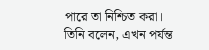পারে তা নিশ্চিত করা।
তিনি বলেন, এখন পর্যন্ত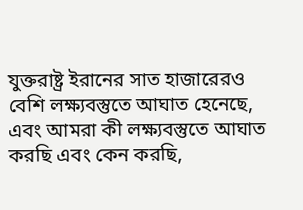যুক্তরাষ্ট্র ইরানের সাত হাজারেরও বেশি লক্ষ্যবস্তুতে আঘাত হেনেছে, এবং আমরা কী লক্ষ্যবস্তুতে আঘাত করছি এবং কেন করছি,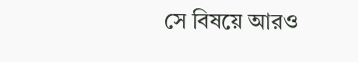সে বিষয়ে আরও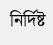নির্দিষ্ট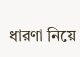ধারণা নিয়ে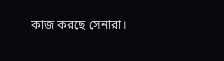কাজ করছে সেনারা।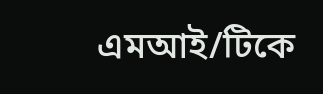এমআই/টিকে